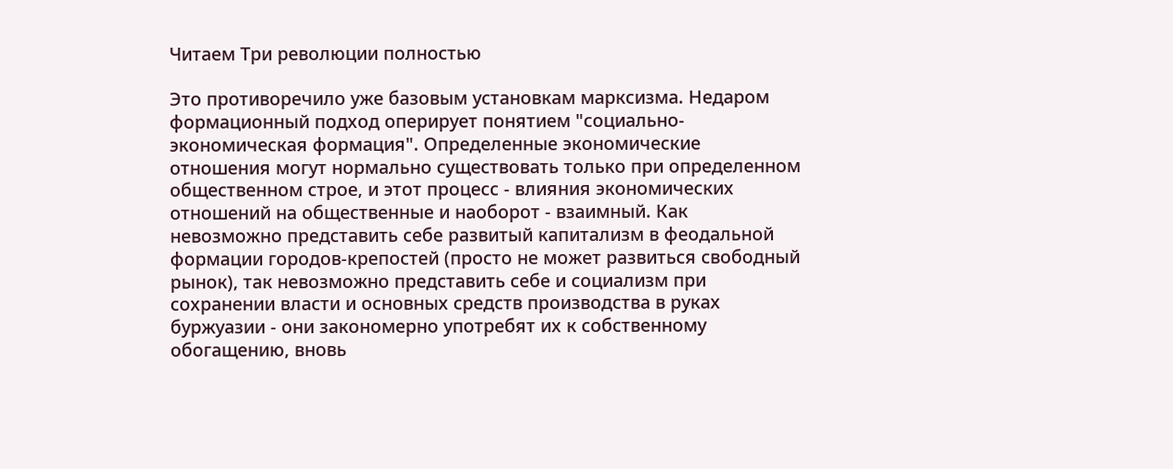Читаем Три революции полностью

Это противоречило уже базовым установкам марксизма. Недаром формационный подход оперирует понятием "социально-экономическая формация". Определенные экономические отношения могут нормально существовать только при определенном общественном строе, и этот процесс - влияния экономических отношений на общественные и наоборот - взаимный. Как невозможно представить себе развитый капитализм в феодальной формации городов-крепостей (просто не может развиться свободный рынок), так невозможно представить себе и социализм при сохранении власти и основных средств производства в руках буржуазии - они закономерно употребят их к собственному обогащению, вновь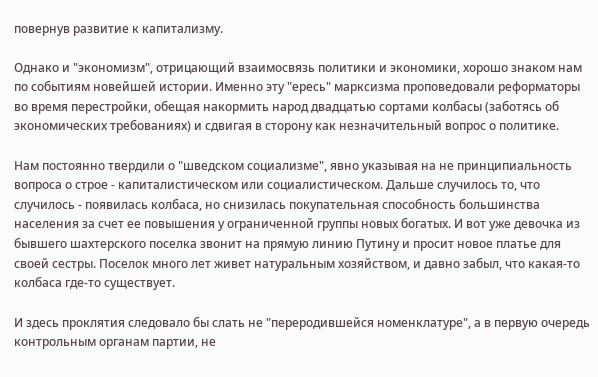повернув развитие к капитализму.

Однако и "экономизм", отрицающий взаимосвязь политики и экономики, хорошо знаком нам по событиям новейшей истории. Именно эту "ересь" марксизма проповедовали реформаторы во время перестройки, обещая накормить народ двадцатью сортами колбасы (заботясь об экономических требованиях) и сдвигая в сторону как незначительный вопрос о политике.

Нам постоянно твердили о "шведском социализме", явно указывая на не принципиальность вопроса о строе - капиталистическом или социалистическом. Дальше случилось то, что случилось - появилась колбаса, но снизилась покупательная способность большинства населения за счет ее повышения у ограниченной группы новых богатых. И вот уже девочка из бывшего шахтерского поселка звонит на прямую линию Путину и просит новое платье для своей сестры. Поселок много лет живет натуральным хозяйством, и давно забыл, что какая-то колбаса где-то существует.

И здесь проклятия следовало бы слать не "переродившейся номенклатуре", а в первую очередь контрольным органам партии, не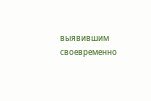выявившим своевременно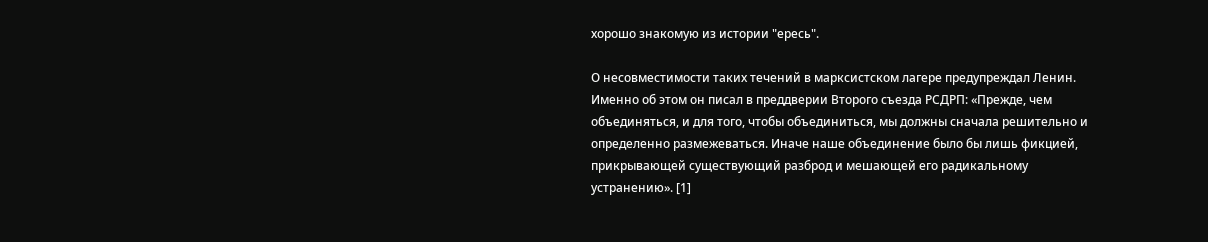хорошо знакомую из истории "ересь".

О несовместимости таких течений в марксистском лагере предупреждал Ленин. Именно об этом он писал в преддверии Второго съезда РСДРП: «Прежде, чем объединяться, и для того, чтобы объединиться, мы должны сначала решительно и определенно размежеваться. Иначе наше объединение было бы лишь фикцией, прикрывающей существующий разброд и мешающей его радикальному устранению». [1]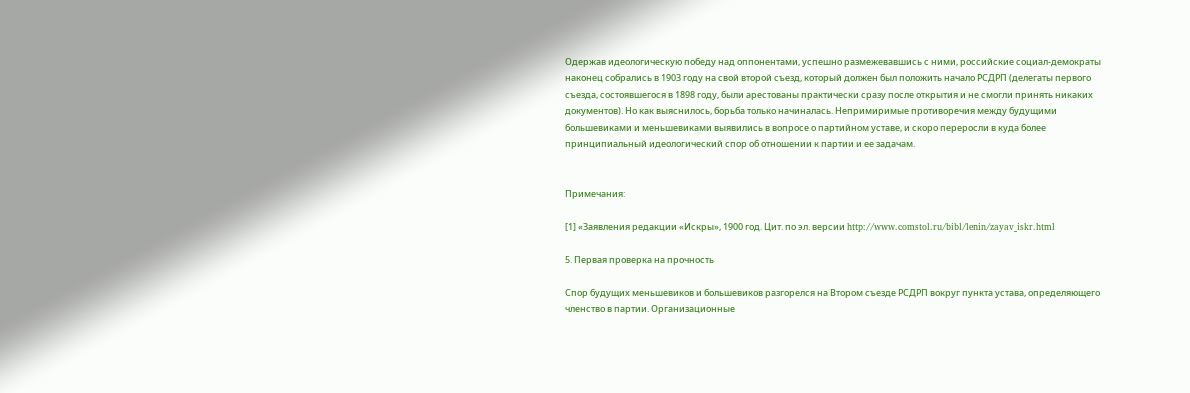Одержав идеологическую победу над оппонентами, успешно размежевавшись с ними, российские социал-демократы наконец собрались в 1903 году на свой второй съезд, который должен был положить начало РСДРП (делегаты первого съезда, состоявшегося в 1898 году, были арестованы практически сразу после открытия и не смогли принять никаких документов). Но как выяснилось, борьба только начиналась. Непримиримые противоречия между будущими большевиками и меньшевиками выявились в вопросе о партийном уставе, и скоро переросли в куда более принципиальный идеологический спор об отношении к партии и ее задачам.


Примечания:

[1] «Заявления редакции «Искры», 1900 год. Цит. по эл. версии http://www.comstol.ru/bibl/lenin/zayav_iskr.html

5. Первая проверка на прочность

Спор будущих меньшевиков и большевиков разгорелся на Втором съезде РСДРП вокруг пункта устава, определяющего членство в партии. Организационные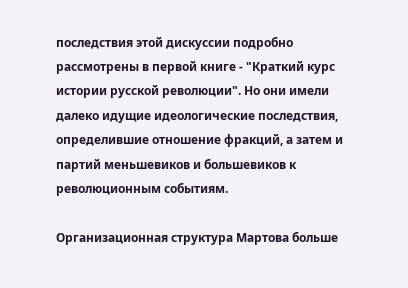последствия этой дискуссии подробно рассмотрены в первой книге - "Краткий курс истории русской революции". Но они имели далеко идущие идеологические последствия, определившие отношение фракций, а затем и партий меньшевиков и большевиков к революционным событиям.

Организационная структура Мартова больше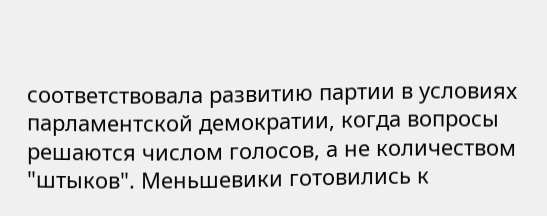соответствовала развитию партии в условиях парламентской демократии, когда вопросы решаются числом голосов, а не количеством "штыков". Меньшевики готовились к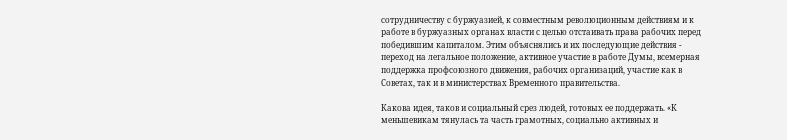сотрудничеству с буржуазией, к совместным революционным действиям и к работе в буржуазных органах власти с целью отстаивать права рабочих перед победившим капиталом. Этим объяснялись и их последующие действия - переход на легальное положение, активное участие в работе Думы, всемерная поддержка профсоюзного движения, рабочих организаций, участие как в Советах, так и в министерствах Временного правительства.

Какова идея, таков и социальный срез людей, готовых ее поддержать. «К меньшевикам тянулась та часть грамотных, социально активных и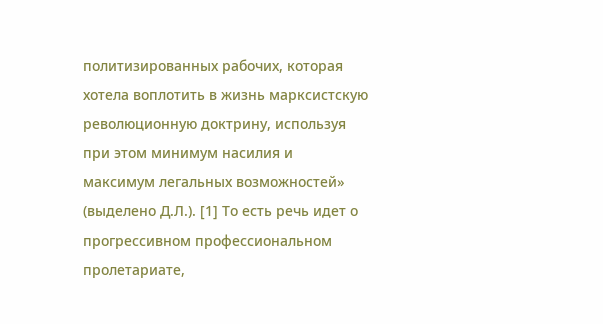политизированных рабочих, которая хотела воплотить в жизнь марксистскую революционную доктрину, используя при этом минимум насилия и максимум легальных возможностей» (выделено Д.Л.). [1] То есть речь идет о прогрессивном профессиональном пролетариате,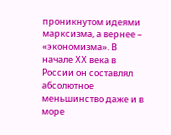проникнутом идеями марксизма, а вернее – «экономизма». В начале XX века в России он составлял абсолютное меньшинство даже и в море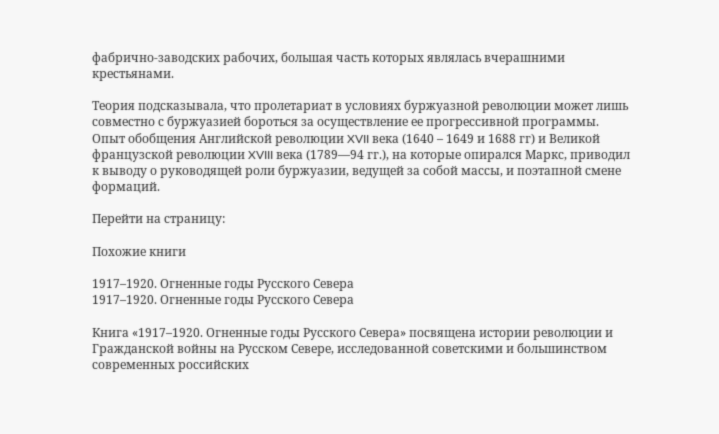фабрично-заводских рабочих, большая часть которых являлась вчерашними крестьянами.

Теория подсказывала, что пролетариат в условиях буржуазной революции может лишь совместно с буржуазией бороться за осуществление ее прогрессивной программы. Опыт обобщения Английской революции XVII века (1640 – 1649 и 1688 гг) и Великой французской революции XVIII века (1789—94 гг.), на которые опирался Маркс, приводил к выводу о руководящей роли буржуазии, ведущей за собой массы, и поэтапной смене формаций.

Перейти на страницу:

Похожие книги

1917–1920. Огненные годы Русского Севера
1917–1920. Огненные годы Русского Севера

Книга «1917–1920. Огненные годы Русского Севера» посвящена истории революции и Гражданской войны на Русском Севере, исследованной советскими и большинством современных российских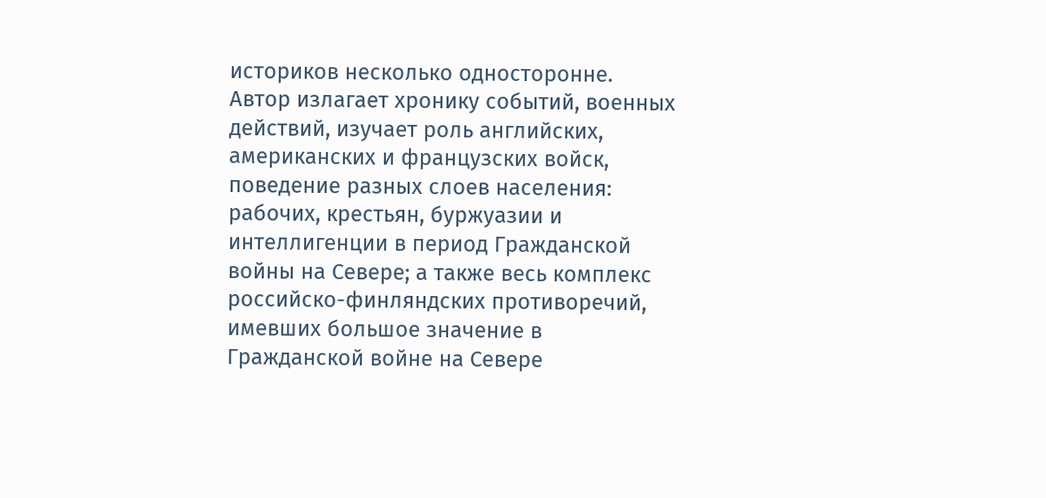историков несколько односторонне. Автор излагает хронику событий, военных действий, изучает роль английских, американских и французских войск, поведение разных слоев населения: рабочих, крестьян, буржуазии и интеллигенции в период Гражданской войны на Севере; а также весь комплекс российско-финляндских противоречий, имевших большое значение в Гражданской войне на Севере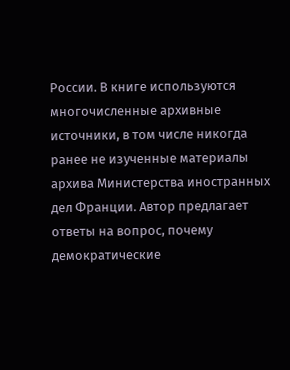России. В книге используются многочисленные архивные источники, в том числе никогда ранее не изученные материалы архива Министерства иностранных дел Франции. Автор предлагает ответы на вопрос, почему демократические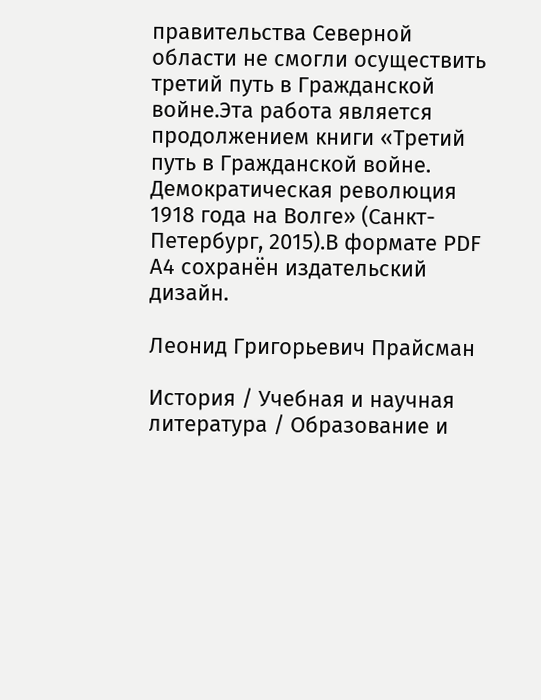правительства Северной области не смогли осуществить третий путь в Гражданской войне.Эта работа является продолжением книги «Третий путь в Гражданской войне. Демократическая революция 1918 года на Волге» (Санкт-Петербург, 2015).В формате PDF A4 сохранён издательский дизайн.

Леонид Григорьевич Прайсман

История / Учебная и научная литература / Образование и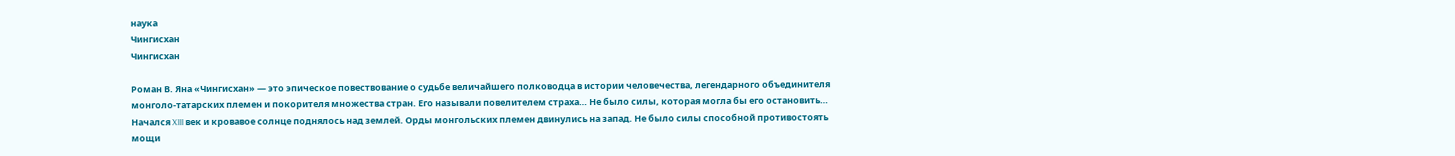наука
Чингисхан
Чингисхан

Роман В. Яна «Чингисхан» — это эпическое повествование о судьбе величайшего полководца в истории человечества, легендарного объединителя монголо-татарских племен и покорителя множества стран. Его называли повелителем страха… Не было силы, которая могла бы его остановить… Начался XIII век и кровавое солнце поднялось над землей. Орды монгольских племен двинулись на запад. Не было силы способной противостоять мощи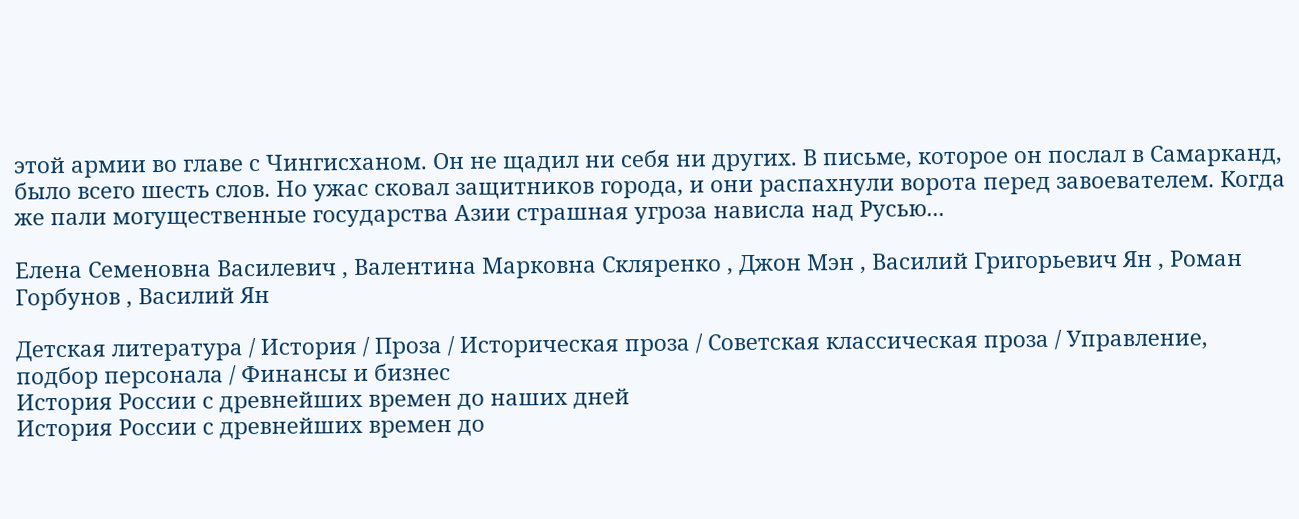этой армии во главе с Чингисханом. Он не щадил ни себя ни других. В письме, которое он послал в Самарканд, было всего шесть слов. Но ужас сковал защитников города, и они распахнули ворота перед завоевателем. Когда же пали могущественные государства Азии страшная угроза нависла над Русью...

Елена Семеновна Василевич , Валентина Марковна Скляренко , Джон Мэн , Василий Григорьевич Ян , Роман Горбунов , Василий Ян

Детская литература / История / Проза / Историческая проза / Советская классическая проза / Управление, подбор персонала / Финансы и бизнес
История России с древнейших времен до наших дней
История России с древнейших времен до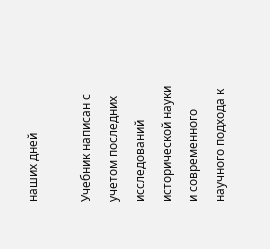наших дней

Учебник написан с учетом последних исследований исторической науки и современного научного подхода к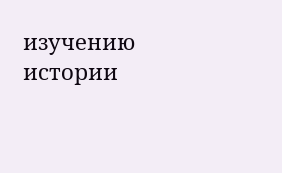изучению истории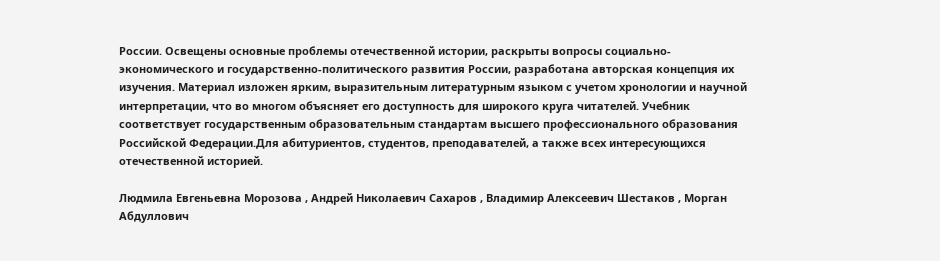России. Освещены основные проблемы отечественной истории, раскрыты вопросы социально-экономического и государственно-политического развития России, разработана авторская концепция их изучения. Материал изложен ярким, выразительным литературным языком с учетом хронологии и научной интерпретации, что во многом объясняет его доступность для широкого круга читателей. Учебник соответствует государственным образовательным стандартам высшего профессионального образования Российской Федерации.Для абитуриентов, студентов, преподавателей, а также всех интересующихся отечественной историей.

Людмила Евгеньевна Морозова , Андрей Николаевич Сахаров , Владимир Алексеевич Шестаков , Морган Абдуллович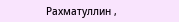Рахматуллин ,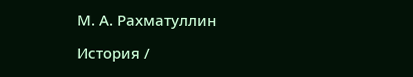М. А. Рахматуллин

История /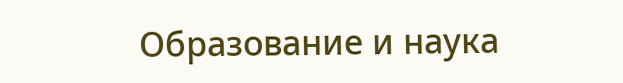Образование и наука